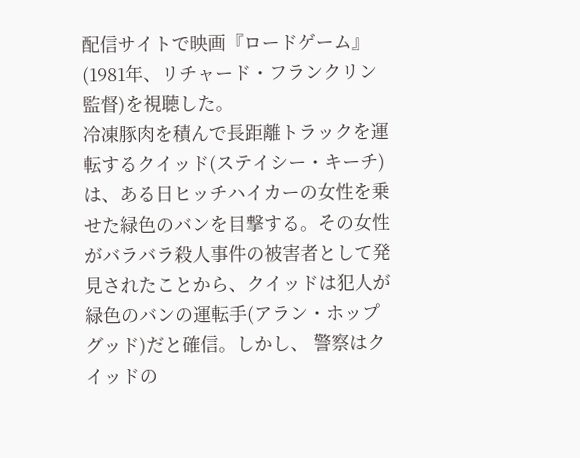配信サイトで映画『ロードゲーム』(1981年、リチャード・フランクリン監督)を視聴した。
冷凍豚肉を積んで長距離トラックを運転するクイッド(ステイシー・キーチ)は、ある日ヒッチハイカーの女性を乗せた緑色のバンを目撃する。その女性がバラバラ殺人事件の被害者として発見されたことから、クイッドは犯人が緑色のバンの運転手(アラン・ホップグッド)だと確信。しかし、 警察はクイッドの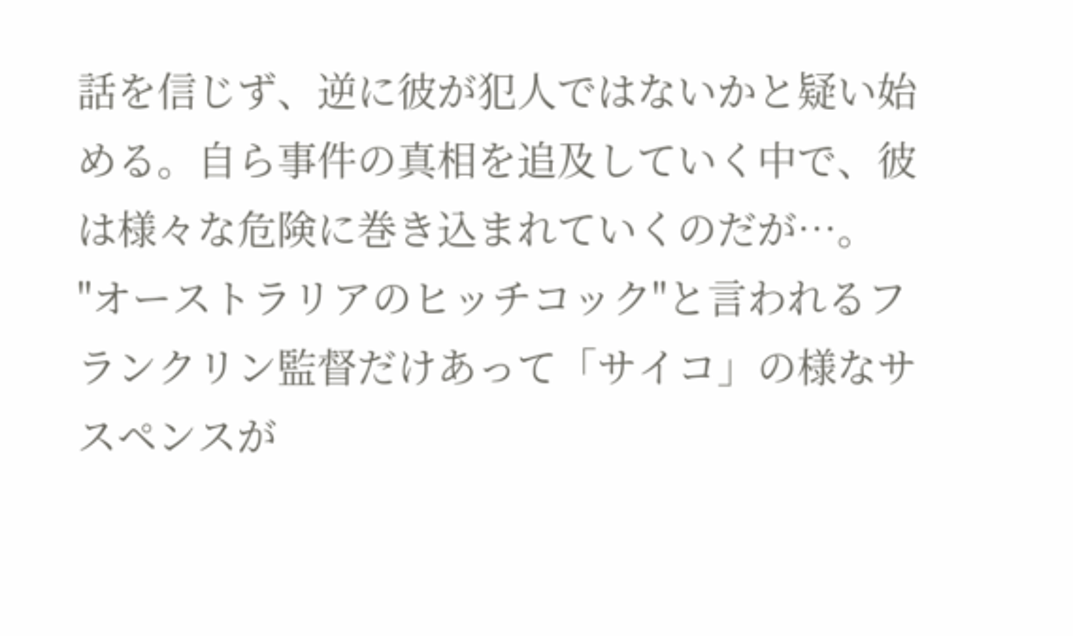話を信じず、逆に彼が犯人ではないかと疑い始める。自ら事件の真相を追及していく中で、彼は様々な危険に巻き込まれていくのだが…。
"オーストラリアのヒッチコック"と言われるフランクリン監督だけあって「サイコ」の様なサスペンスが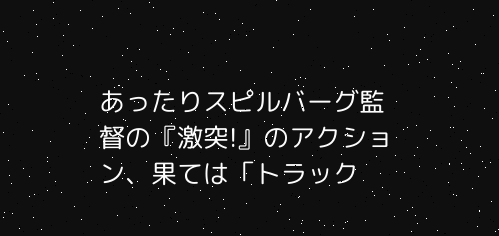あったりスピルバーグ監督の『激突!』のアクション、果ては「トラック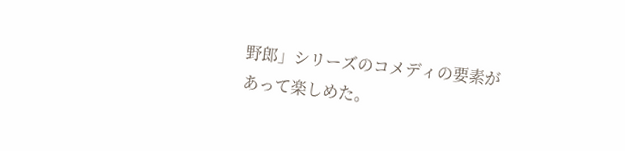野郎」シリーズのコメディの要素があって楽しめた。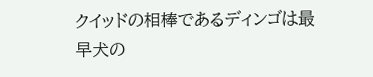クイッドの相棒であるディンゴは最早犬の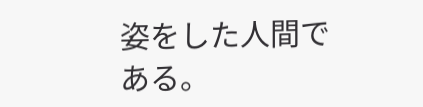姿をした人間である。